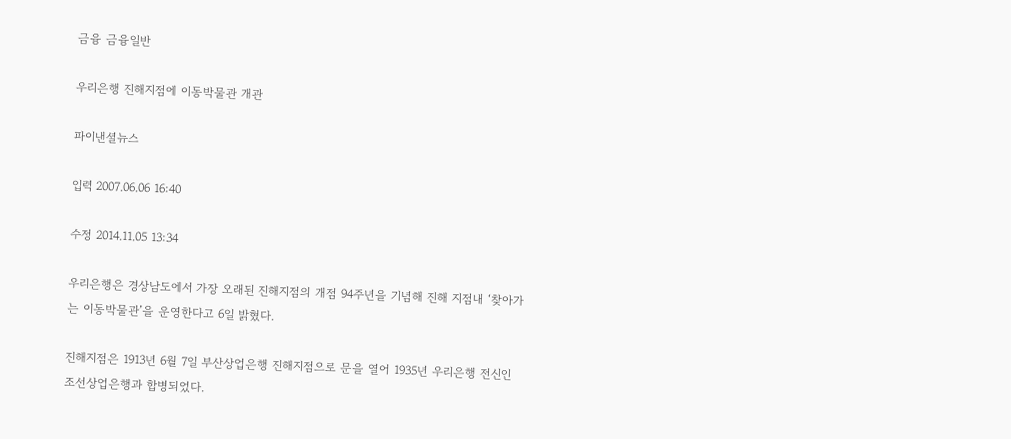금융 금융일반

우리은행 진해지점에 이동박물관 개관

파이낸셜뉴스

입력 2007.06.06 16:40

수정 2014.11.05 13:34

우리은행은 경상남도에서 가장 오래된 진해지점의 개점 94주년을 기념해 진해 지점내 ‘찾아가는 이동박물관’을 운영한다고 6일 밝혔다.

진해지점은 1913년 6월 7일 부산상업은행 진해지점으로 문을 열어 1935년 우리은행 전신인 조선상업은행과 합병되었다.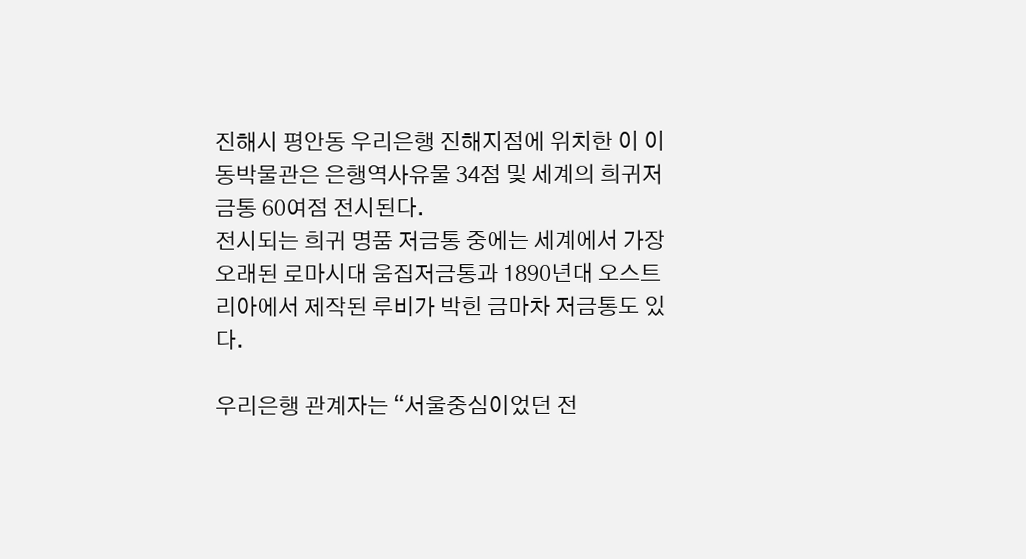진해시 평안동 우리은행 진해지점에 위치한 이 이동박물관은 은행역사유물 34점 및 세계의 희귀저금통 60여점 전시된다.
전시되는 희귀 명품 저금통 중에는 세계에서 가장 오래된 로마시대 움집저금통과 1890년대 오스트리아에서 제작된 루비가 박힌 금마차 저금통도 있다.

우리은행 관계자는 “서울중심이었던 전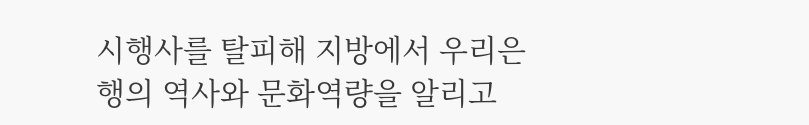시행사를 탈피해 지방에서 우리은행의 역사와 문화역량을 알리고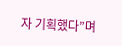자 기획했다”며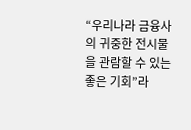“우리나라 금융사의 귀중한 전시물을 관람할 수 있는 좋은 기회”라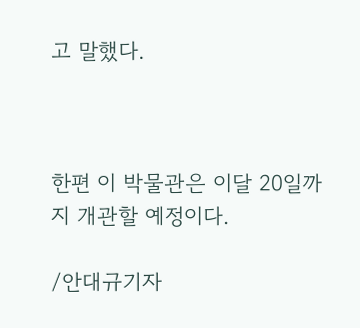고 말했다.



한편 이 박물관은 이달 20일까지 개관할 예정이다.

/안대규기자